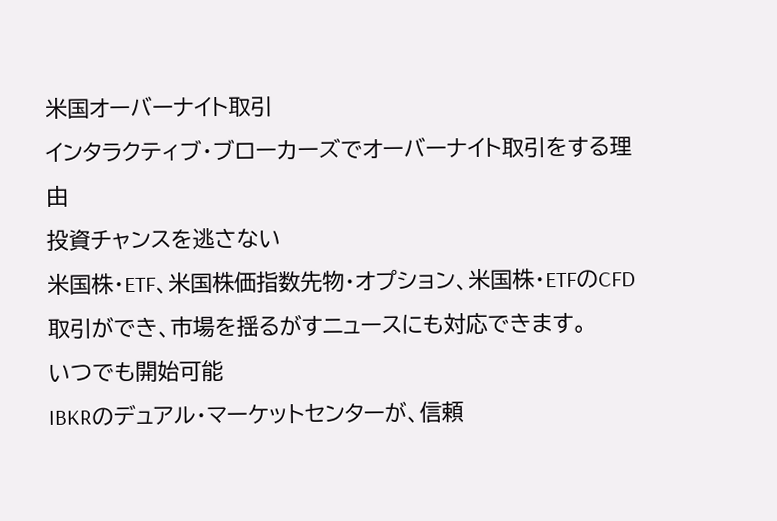米国オーバーナイト取引
インタラクティブ・ブローカーズでオーバーナイト取引をする理由
投資チャンスを逃さない
米国株・ETF、米国株価指数先物・オプション、米国株・ETFのCFD取引ができ、市場を揺るがすニュースにも対応できます。
いつでも開始可能
IBKRのデュアル・マーケットセンターが、信頼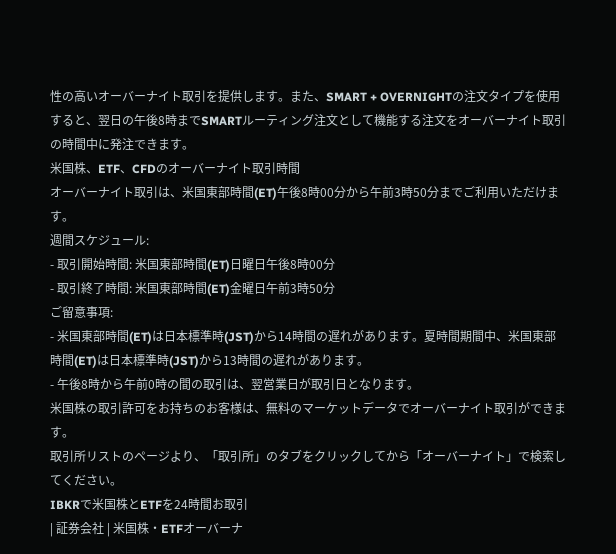性の高いオーバーナイト取引を提供します。また、SMART + OVERNIGHTの注文タイプを使用すると、翌日の午後8時までSMARTルーティング注文として機能する注文をオーバーナイト取引の時間中に発注できます。
米国株、ETF、CFDのオーバーナイト取引時間
オーバーナイト取引は、米国東部時間(ET)午後8時00分から午前3時50分までご利用いただけます。
週間スケジュール:
- 取引開始時間: 米国東部時間(ET)日曜日午後8時00分
- 取引終了時間: 米国東部時間(ET)金曜日午前3時50分
ご留意事項:
- 米国東部時間(ET)は日本標準時(JST)から14時間の遅れがあります。夏時間期間中、米国東部時間(ET)は日本標準時(JST)から13時間の遅れがあります。
- 午後8時から午前0時の間の取引は、翌営業日が取引日となります。
米国株の取引許可をお持ちのお客様は、無料のマーケットデータでオーバーナイト取引ができます。
取引所リストのページより、「取引所」のタブをクリックしてから「オーバーナイト」で検索してください。
IBKRで米国株とETFを24時間お取引
| 証券会社 | 米国株・ETFオーバーナ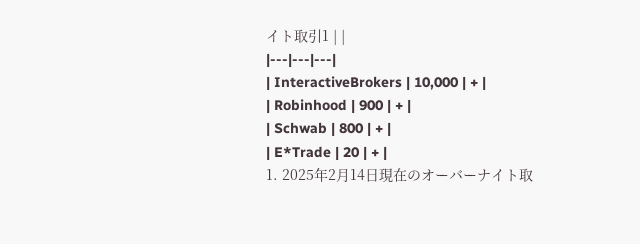イト取引1 | |
|---|---|---|
| InteractiveBrokers | 10,000 | + |
| Robinhood | 900 | + |
| Schwab | 800 | + |
| E*Trade | 20 | + |
1. 2025年2月14日現在のオーバーナイト取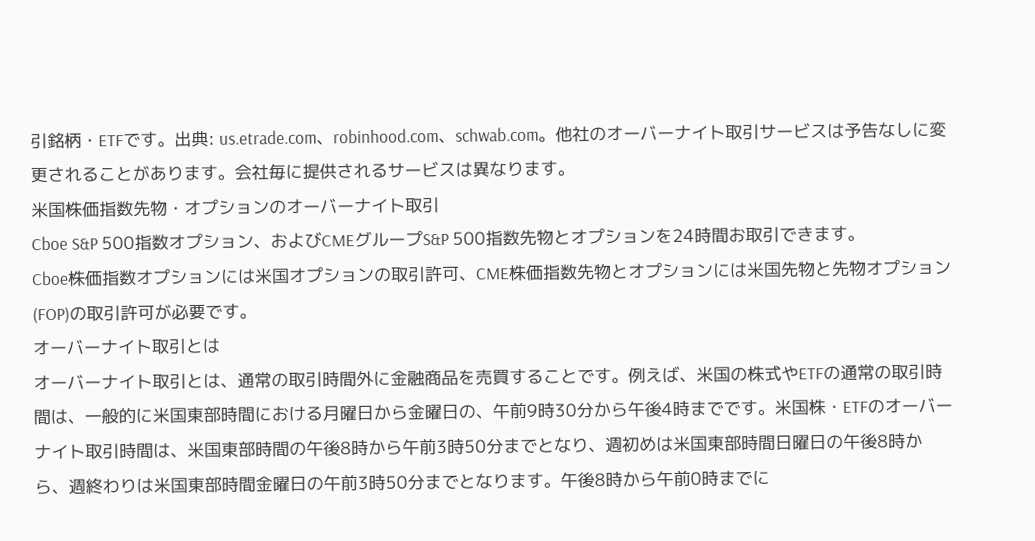引銘柄・ETFです。出典: us.etrade.com、robinhood.com、schwab.com。他社のオーバーナイト取引サービスは予告なしに変更されることがあります。会社毎に提供されるサービスは異なります。
米国株価指数先物・オプションのオーバーナイト取引
Cboe S&P 500指数オプション、およびCMEグループS&P 500指数先物とオプションを24時間お取引できます。
Cboe株価指数オプションには米国オプションの取引許可、CME株価指数先物とオプションには米国先物と先物オプション(FOP)の取引許可が必要です。
オーバーナイト取引とは
オーバーナイト取引とは、通常の取引時間外に金融商品を売買することです。例えば、米国の株式やETFの通常の取引時間は、一般的に米国東部時間における月曜日から金曜日の、午前9時30分から午後4時までです。米国株・ETFのオーバーナイト取引時間は、米国東部時間の午後8時から午前3時50分までとなり、週初めは米国東部時間日曜日の午後8時から、週終わりは米国東部時間金曜日の午前3時50分までとなります。午後8時から午前0時までに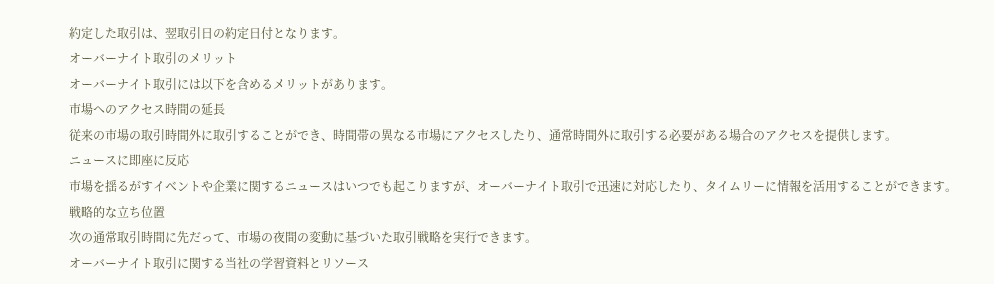約定した取引は、翌取引日の約定日付となります。
オーバーナイト取引のメリット
オーバーナイト取引には以下を含めるメリットがあります。
市場へのアクセス時間の延長
従来の市場の取引時間外に取引することができ、時間帯の異なる市場にアクセスしたり、通常時間外に取引する必要がある場合のアクセスを提供します。
ニュースに即座に反応
市場を揺るがすイベントや企業に関するニュースはいつでも起こりますが、オーバーナイト取引で迅速に対応したり、タイムリーに情報を活用することができます。
戦略的な立ち位置
次の通常取引時間に先だって、市場の夜間の変動に基づいた取引戦略を実行できます。
オーバーナイト取引に関する当社の学習資料とリソース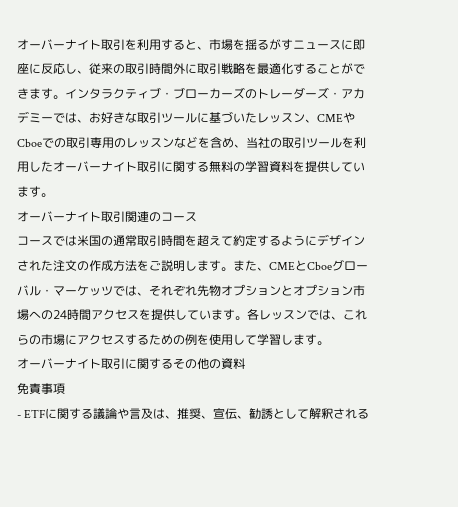オーバーナイト取引を利用すると、市場を揺るがすニュースに即座に反応し、従来の取引時間外に取引戦略を最適化することができます。インタラクティブ・ブローカーズのトレーダーズ・アカデミーでは、お好きな取引ツールに基づいたレッスン、CMEやCboeでの取引専用のレッスンなどを含め、当社の取引ツールを利用したオーバーナイト取引に関する無料の学習資料を提供しています。
オーバーナイト取引関連のコース
コースでは米国の通常取引時間を超えて約定するようにデザインされた注文の作成方法をご説明します。また、CMEとCboeグローバル・マーケッツでは、それぞれ先物オプションとオプション市場への24時間アクセスを提供しています。各レッスンでは、これらの市場にアクセスするための例を使用して学習します。
オーバーナイト取引に関するその他の資料
免責事項
- ETFに関する議論や言及は、推奨、宣伝、勧誘として解釈される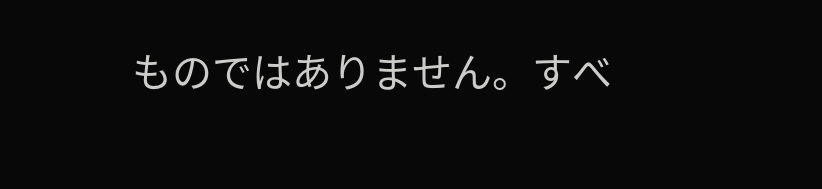ものではありません。すべ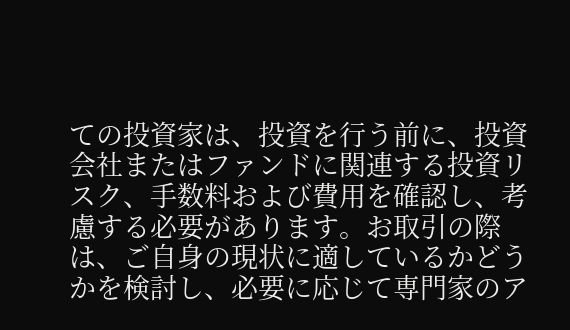ての投資家は、投資を行う前に、投資会社またはファンドに関連する投資リスク、手数料および費用を確認し、考慮する必要があります。お取引の際は、ご自身の現状に適しているかどうかを検討し、必要に応じて専門家のア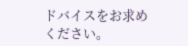ドバイスをお求めください。